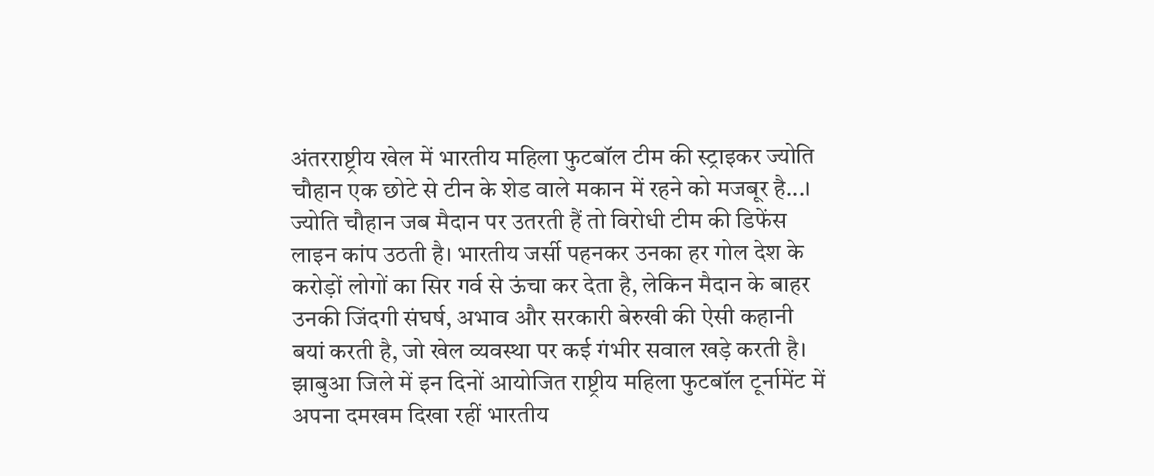अंतरराष्ट्रीय खेल में भारतीय महिला फुटबॉल टीम की स्ट्राइकर ज्योति चौहान एक छोटे से टीन के शेड वाले मकान में रहने को मजबूर है...।
ज्योति चौहान जब मैदान पर उतरती हैं तो विरोधी टीम की डिफेंस लाइन कांप उठती है। भारतीय जर्सी पहनकर उनका हर गोल देश के करोड़ों लोगों का सिर गर्व से ऊंचा कर देता है, लेकिन मैदान के बाहर उनकी जिंदगी संघर्ष, अभाव और सरकारी बेरुखी की ऐसी कहानी बयां करती है, जो खेल व्यवस्था पर कई गंभीर सवाल खड़े करती है। झाबुआ जिले में इन दिनों आयोजित राष्ट्रीय महिला फुटबॉल टूर्नामेंट में अपना दमखम दिखा रहीं भारतीय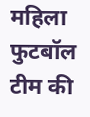महिला फुटबॉल टीम की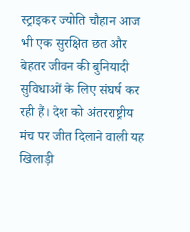स्ट्राइकर ज्योति चौहान आज भी एक सुरक्षित छत और बेहतर जीवन की बुनियादी सुविधाओं के लिए संघर्ष कर रही हैं। देश को अंतरराष्ट्रीय मंच पर जीत दिलाने वाली यह खिलाड़ी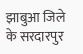झाबुआ जिले के सरदारपुर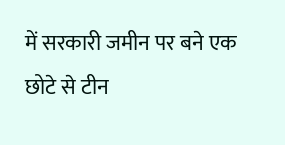में सरकारी जमीन पर बने एक छोटे से टीन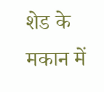शेड के मकान में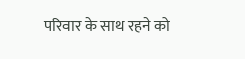परिवार के साथ रहने को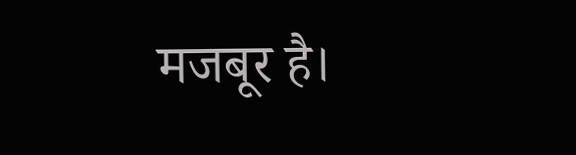मजबूर है।